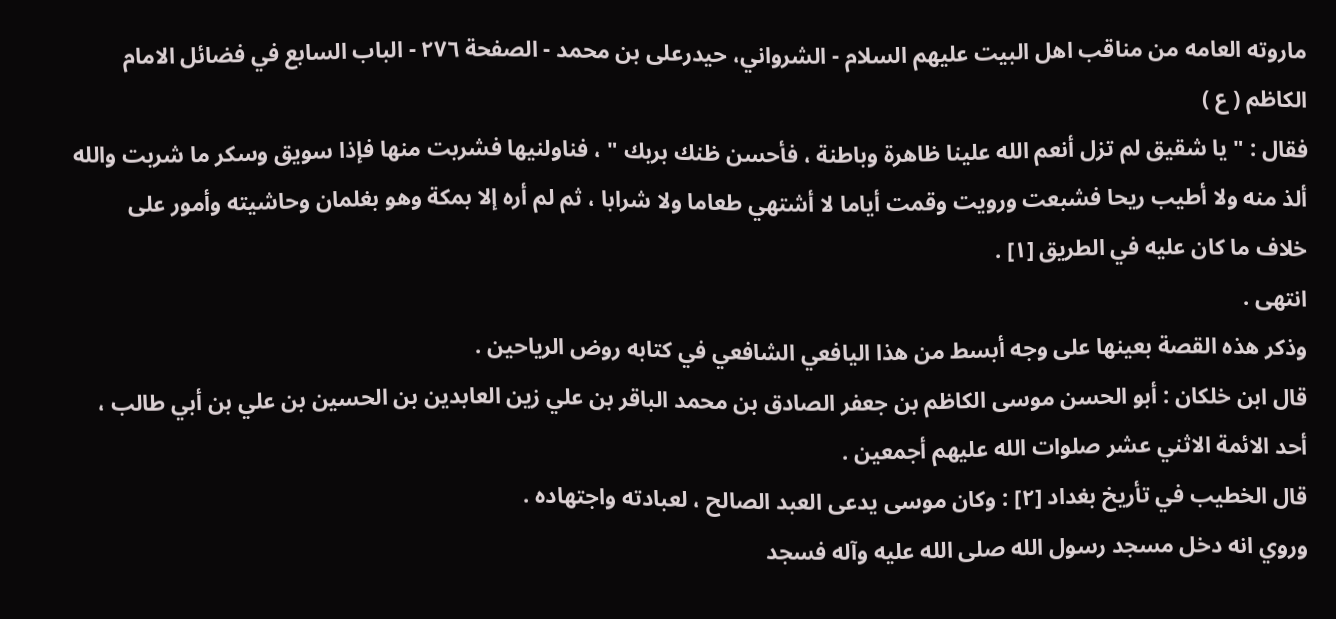ماروته العامه من مناقب اهل البيت عليهم السلام - الشرواني، حیدرعلی بن محمد - الصفحة ٢٧٦ - الباب السابع في فضائل الامام الكاظم ( ع )
فقال : " يا شقيق لم تزل أنعم الله علينا ظاهرة وباطنة ، فأحسن ظنك بربك " ، فناولنيها فشربت منها فإذا سويق وسكر ما شربت والله ألذ منه ولا أطيب ريحا فشبعت ورويت وقمت أياما لا أشتهي طعاما ولا شرابا ، ثم لم أره إلا بمكة وهو بغلمان وحاشيته وأمور على خلاف ما كان عليه في الطريق [١] .
انتهى .
وذكر هذه القصة بعينها على وجه أبسط من هذا اليافعي الشافعي في كتابه روض الرياحين .
قال ابن خلكان : أبو الحسن موسى الكاظم بن جعفر الصادق بن محمد الباقر بن علي زين العابدين بن الحسين بن علي بن أبي طالب ، أحد الائمة الاثني عشر صلوات الله عليهم أجمعين .
قال الخطيب في تأريخ بغداد [٢] : وكان موسى يدعى العبد الصالح ، لعبادته واجتهاده .
وروي انه دخل مسجد رسول الله صلى الله عليه وآله فسجد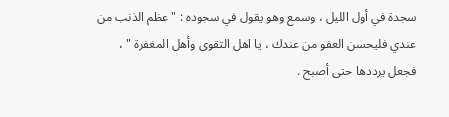سجدة في أول الليل ، وسمع وهو يقول في سجوده : " عظم الذنب من عندي فليحسن العفو من عندك ، يا اهل التقوى وأهل المغفرة " ، فجعل يرددها حتى أصبح .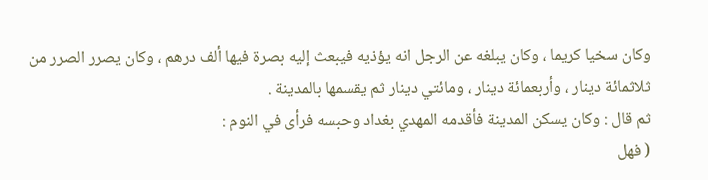وكان سخيا كريما ، وكان يبلغه عن الرجل انه يؤذيه فيبعث إليه بصرة فيها ألف درهم ، وكان يصرر الصرر من ثلاثمائة دينار ، وأربعمائة دينار ، ومائتي دينار ثم يقسمها بالمدينة .
ثم قال : وكان يسكن المدينة فأقدمه المهدي بغداد وحبسه فرأى في النوم :
( فهل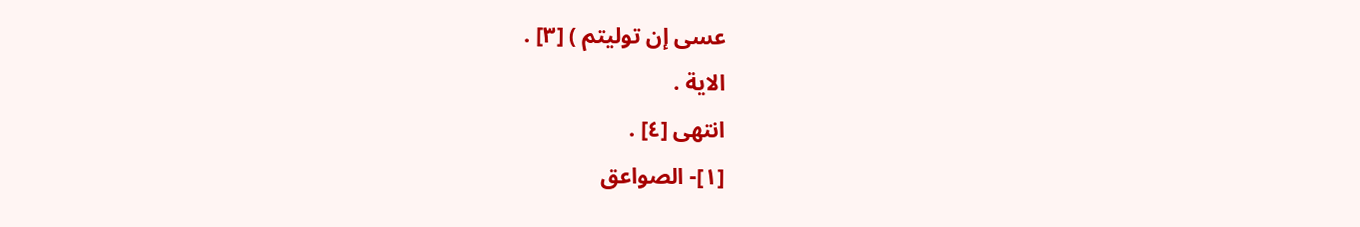عسى إن توليتم ) [٣] .
الاية .
انتهى [٤] .
[١]- الصواعق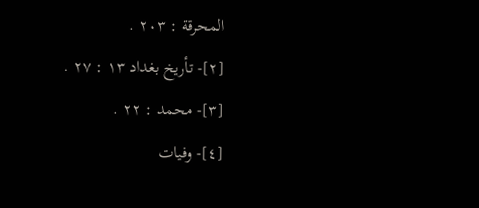المحرقة : ٢٠٣ .
[٢]- تأريخ بغداد ١٣ : ٢٧ .
[٣]- محمد : ٢٢ .
[٤]- وفيات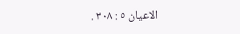الاعيان ٥ : ٣٠٨ .